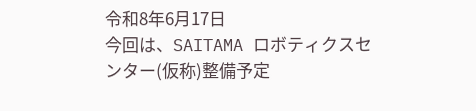令和8年6月17日
今回は、SAITAMA ロボティクスセンター(仮称)整備予定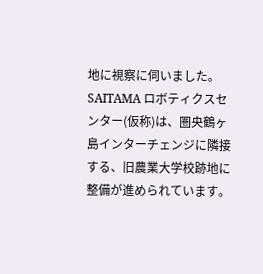地に視察に伺いました。
SAITAMA ロボティクスセンター(仮称)は、圏央鶴ヶ島インターチェンジに隣接する、旧農業大学校跡地に整備が進められています。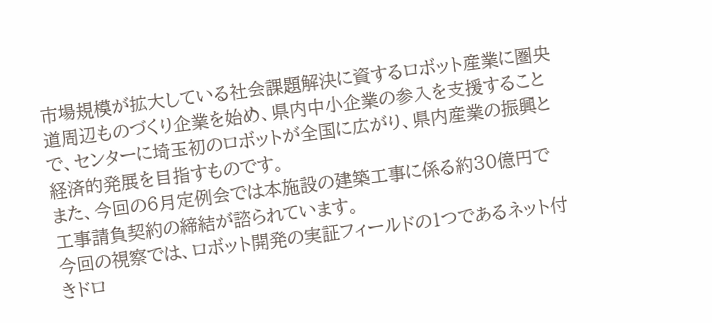市場規模が拡大している社会課題解決に資するロボット産業に圏央道周辺ものづくり企業を始め、県内中小企業の参入を支援することで、センターに埼玉初のロボットが全国に広がり、県内産業の振興と経済的発展を目指すものです。
また、今回の6月定例会では本施設の建築工事に係る約30億円で工事請負契約の締結が諮られています。
今回の視察では、ロボット開発の実証フィールドの1つであるネット付きドロ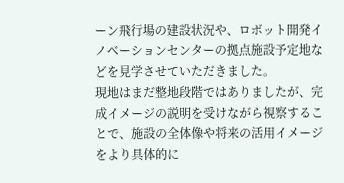ーン飛行場の建設状況や、ロボット開発イノベーションセンターの拠点施設予定地などを見学させていただきました。
現地はまだ整地段階ではありましたが、完成イメージの説明を受けながら視察することで、施設の全体像や将来の活用イメージをより具体的に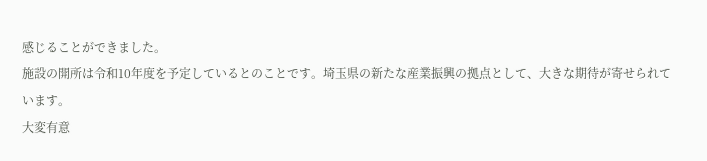感じることができました。
施設の開所は令和10年度を予定しているとのことです。埼玉県の新たな産業振興の拠点として、大きな期待が寄せられています。
大変有意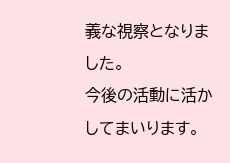義な視察となりました。
今後の活動に活かしてまいります。